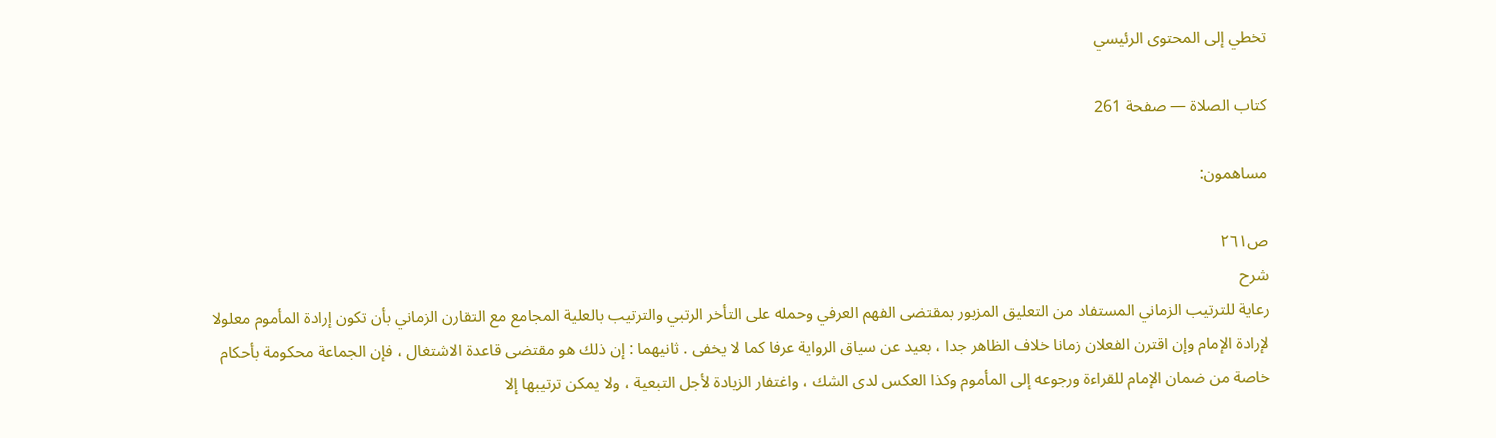تخطي إلى المحتوى الرئيسي

كتاب الصلاة — صفحة 261

مساهمون:

ص٢٦١
شرح
رعاية للترتيب الزماني المستفاد من التعليق المزبور بمقتضى الفهم العرفي وحمله على التأخر الرتبي والترتيب بالعلية المجامع مع التقارن الزماني بأن تكون إرادة المأموم معلولا لإرادة الإمام وإن اقترن الفعلان زمانا خلاف الظاهر جدا ، بعيد عن سياق الرواية عرفا كما لا يخفى . ثانيهما : إن ذلك هو مقتضى قاعدة الاشتغال ، فإن الجماعة محكومة بأحكام خاصة من ضمان الإمام للقراءة ورجوعه إلى المأموم وكذا العكس لدى الشك ، واغتفار الزيادة لأجل التبعية ، ولا يمكن ترتيبها إلا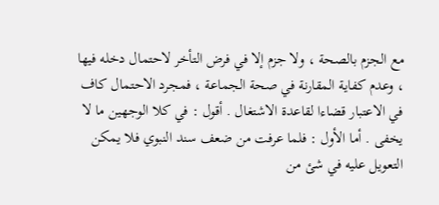مع الجزم بالصحة ، ولا جزم إلا في فرض التأخر لاحتمال دخله فيها ، وعدم كفاية المقارنة في صحة الجماعة ، فمجرد الاحتمال كاف في الاعتبار قضاءا لقاعدة الاشتغال . أقول : في كلا الوجهين ما لا يخفى . أما الأول : فلما عرفت من ضعف سند النبوي فلا يمكن التعويل عليه في شئ من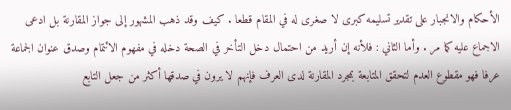الأحكام والانجبار على تقدير تسليمه كبرى لا صغرى له في المقام قطعا . كيف وقد ذهب المشهور إلى جواز المقارنة بل ادعى الاجماع عليه كما مر . وأما الثاني : فلأنه إن أريد من احتمال دخل التأخر في الصحة دخله في مفهوم الائتمام وصدق عنوان الجماعة عرفا فهو مقطوع العدم لتحقق المتابعة بمجرد المقارنة لدى العرف فإنهم لا يرون في صدقها أكثر من جعل التابع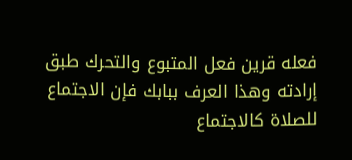فعله قرين فعل المتبوع والتحرك طبق إرادته وهذا العرف ببابك فإن الاجتماع للصلاة كالاجتماع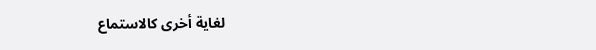لغاية أخرى كالاستماع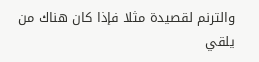والترنم لقصيدة مثلا فإذا كان هناك من يلقي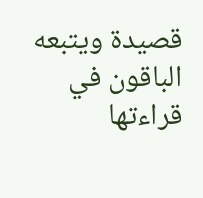قصيدة ويتبعه الباقون في قراءتها